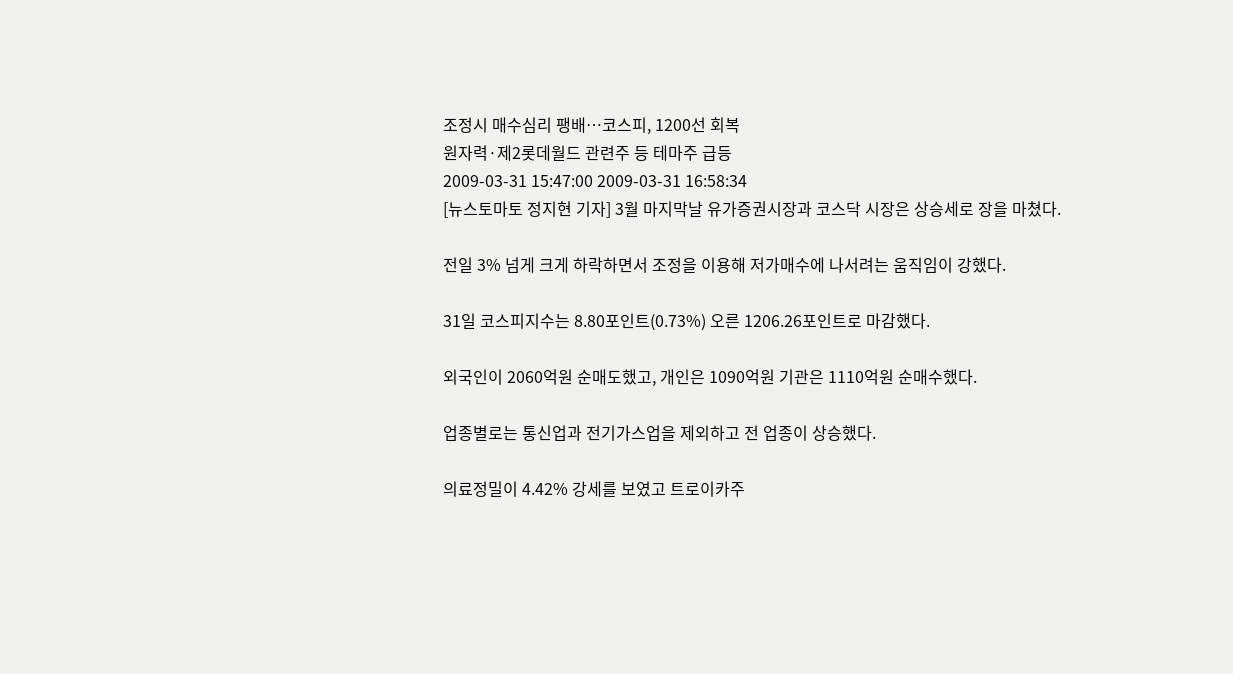조정시 매수심리 팽배…코스피, 1200선 회복
원자력·제2롯데월드 관련주 등 테마주 급등
2009-03-31 15:47:00 2009-03-31 16:58:34
[뉴스토마토 정지현 기자] 3월 마지막날 유가증권시장과 코스닥 시장은 상승세로 장을 마쳤다.

전일 3% 넘게 크게 하락하면서 조정을 이용해 저가매수에 나서려는 움직임이 강했다.

31일 코스피지수는 8.80포인트(0.73%) 오른 1206.26포인트로 마감했다.

외국인이 2060억원 순매도했고, 개인은 1090억원 기관은 1110억원 순매수했다.

업종별로는 통신업과 전기가스업을 제외하고 전 업종이 상승했다.

의료정밀이 4.42% 강세를 보였고 트로이카주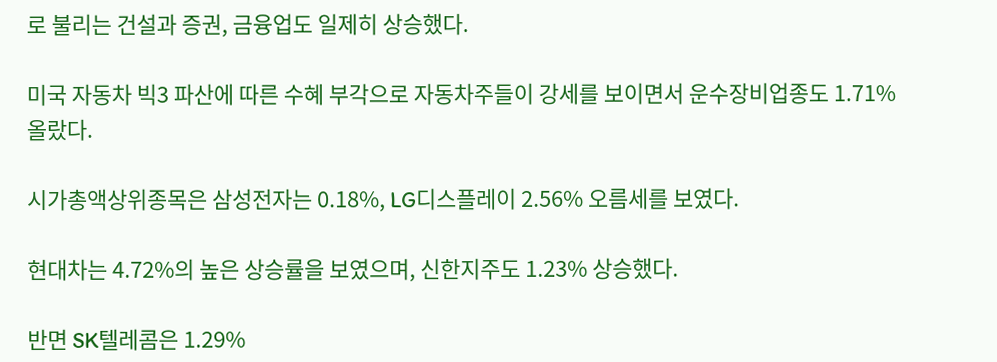로 불리는 건설과 증권, 금융업도 일제히 상승했다.

미국 자동차 빅3 파산에 따른 수혜 부각으로 자동차주들이 강세를 보이면서 운수장비업종도 1.71% 올랐다.

시가총액상위종목은 삼성전자는 0.18%, LG디스플레이 2.56% 오름세를 보였다.

현대차는 4.72%의 높은 상승률을 보였으며, 신한지주도 1.23% 상승했다.

반면 SK텔레콤은 1.29%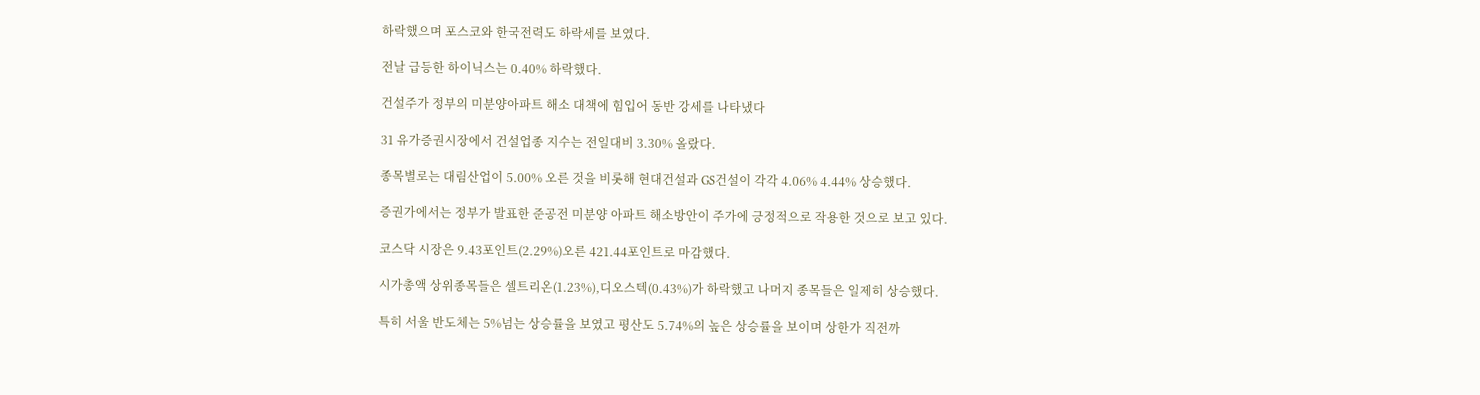하락했으며 포스코와 한국전력도 하락세를 보였다.

전날 급등한 하이닉스는 0.40% 하락했다.

건설주가 정부의 미분양아파트 해소 대책에 힘입어 동반 강세를 나타냈다

31 유가증권시장에서 건설업종 지수는 전일대비 3.30% 올랐다.

종목별로는 대림산업이 5.00% 오른 것을 비롯해 현대건설과 GS건설이 각각 4.06% 4.44% 상승했다.

증권가에서는 정부가 발표한 준공전 미분양 아파트 해소방안이 주가에 긍정적으로 작용한 것으로 보고 있다.

코스닥 시장은 9.43포인트(2.29%)오른 421.44포인트로 마감했다.

시가총액 상위종목들은 셀트리온(1.23%),디오스텍(0.43%)가 하락했고 나머지 종목들은 일제히 상승했다.

특히 서울 반도체는 5%넘는 상승률을 보였고 평산도 5.74%의 높은 상승률을 보이며 상한가 직전까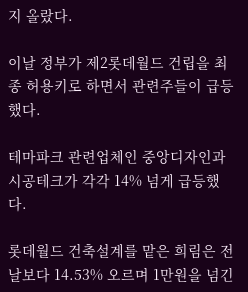지 올랐다.

이날 정부가 제2롯데월드 건립을 최종 허용키로 하면서 관련주들이 급등했다.

테마파크 관련업체인 중앙디자인과 시공테크가 각각 14% 넘게 급등했다.

롯데월드 건축설계를 맡은 희림은 전날보다 14.53% 오르며 1만원을 넘긴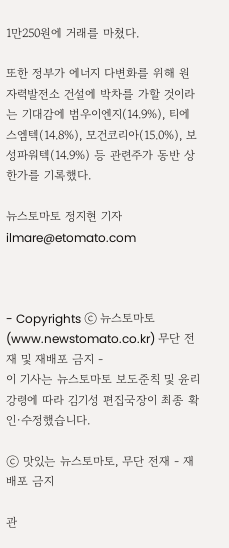1만250원에 거래를 마쳤다.

또한 정부가 에너지 다변화를 위해 원자력발전소 건설에 박차를 가할 것이라는 기대감에 범우이엔지(14.9%), 티에스엠텍(14.8%), 모건코리아(15.0%), 보성파워텍(14.9%) 등 관련주가 동반 상한가를 기록했다.

뉴스토마토 정지현 기자 ilmare@etomato.com



- Copyrights ⓒ 뉴스토마토 (www.newstomato.co.kr) 무단 전재 및 재배포 금지 -
이 기사는 뉴스토마토 보도준칙 및 윤리강령에 따라 김기성 편집국장이 최종 확인·수정했습니다.

ⓒ 맛있는 뉴스토마토, 무단 전재 - 재배포 금지

관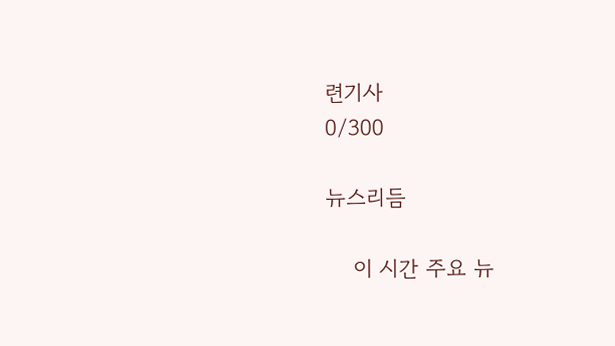련기사
0/300

뉴스리듬

    이 시간 주요 뉴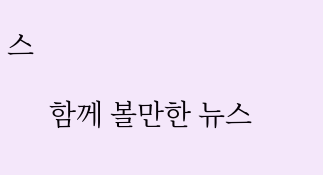스

      함께 볼만한 뉴스